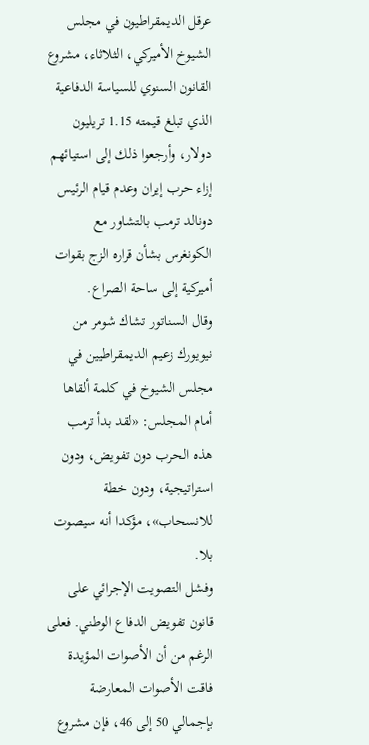عرقل الديمقراطيون في مجلس الشيوخ الأميركي، الثلاثاء، مشروع القانون السنوي للسياسة الدفاعية الذي تبلغ قيمته 1.15 تريليون دولار، وأرجعوا ذلك إلى استيائهم إزاء حرب إيران وعدم قيام الرئيس دونالد ترمب بالتشاور مع الكونغرس بشأن قراره الزج بقوات أميركية إلى ساحة الصراع.
وقال السناتور تشاك شومر من نيويورك زعيم الديمقراطيين في مجلس الشيوخ في كلمة ألقاها أمام المجلس: «لقد بدأ ترمب هذه الحرب دون تفويض، ودون استراتيجية، ودون خطة للانسحاب»، مؤكدا أنه سيصوت بلا.
وفشل التصويت الإجرائي على قانون تفويض الدفاع الوطني. فعلى الرغم من أن الأصوات المؤيدة فاقت الأصوات المعارضة بإجمالي 50 إلى 46، فإن مشروع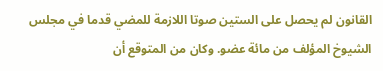القانون لم يحصل على الستين صوتا اللازمة للمضي قدما في مجلس الشيوخ المؤلف من مائة عضو. وكان من المتوقع أن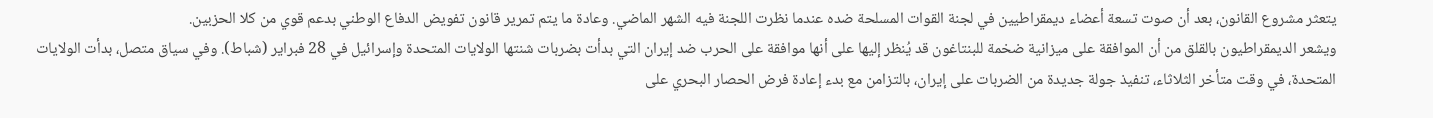يتعثر مشروع القانون، بعد أن صوت تسعة أعضاء ديمقراطيين في لجنة القوات المسلحة ضده عندما نظرت اللجنة فيه الشهر الماضي. وعادة ما يتم تمرير قانون تفويض الدفاع الوطني بدعم قوي من كلا الحزبين.
ويشعر الديمقراطيون بالقلق من أن الموافقة على ميزانية ضخمة للبنتاغون قد يُنظر إليها على أنها موافقة على الحرب ضد إيران التي بدأت بضربات شنتها الولايات المتحدة وإسرائيل في 28 فبراير (شباط). وفي سياق متصل، بدأت الولايات المتحدة، في وقت متأخر الثلاثاء، تنفيذ جولة جديدة من الضربات على إيران، بالتزامن مع بدء إعادة فرض الحصار البحري على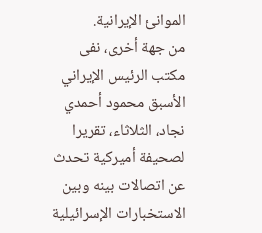الموانئ الإيرانية.
من جهة أخرى، نفى مكتب الرئيس الإيراني الأسبق محمود أحمدي نجاد، الثلاثاء، تقريرا لصحيفة أميركية تحدث عن اتصالات بينه وبين الاستخبارات الإسرائيلية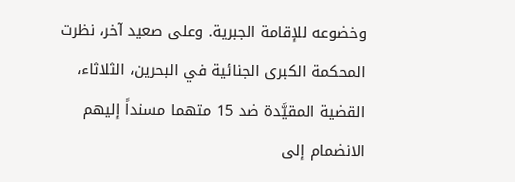وخضوعه للإقامة الجبرية. وعلى صعيد آخر، نظرت المحكمة الكبرى الجنائية في البحرين، الثلاثاء، القضية المقيَّدة ضد 15 متهما مسنداً إليهم الانضمام إلى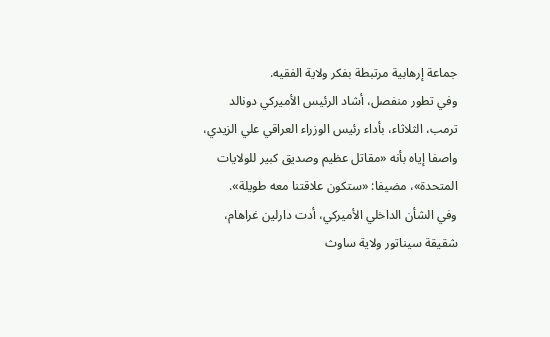جماعة إرهابية مرتبطة بفكر ولاية الفقيه.
وفي تطور منفصل، أشاد الرئيس الأميركي دونالد ترمب، الثلاثاء، بأداء رئيس الوزراء العراقي علي الزيدي، واصفا إياه بأنه «مقاتل عظيم وصديق كبير للولايات المتحدة»، مضيفا: «ستكون علاقتنا معه طويلة».
وفي الشأن الداخلي الأميركي، أدت دارلين غراهام، شقيقة سيناتور ولاية ساوث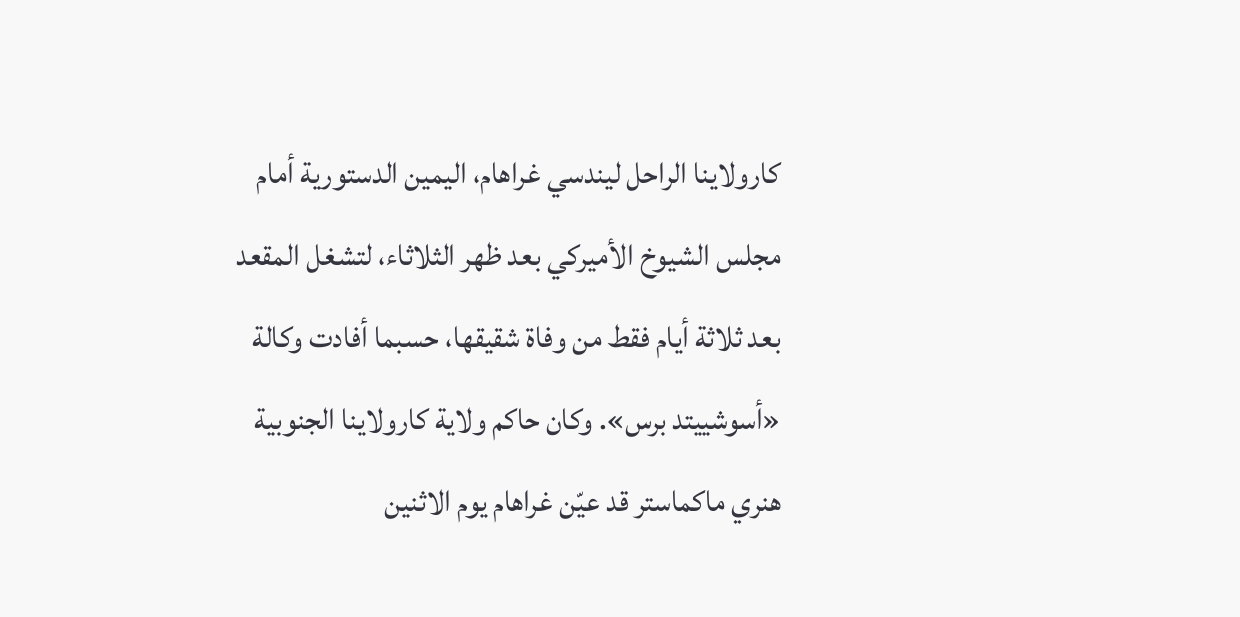كارولاينا الراحل ليندسي غراهام، اليمين الدستورية أمام مجلس الشيوخ الأميركي بعد ظهر الثلاثاء، لتشغل المقعد بعد ثلاثة أيام فقط من وفاة شقيقها، حسبما أفادت وكالة «أسوشييتد برس». وكان حاكم ولاية كارولاينا الجنوبية هنري ماكماستر قد عيّن غراهام يوم الاثنين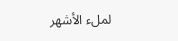لملء الأشهر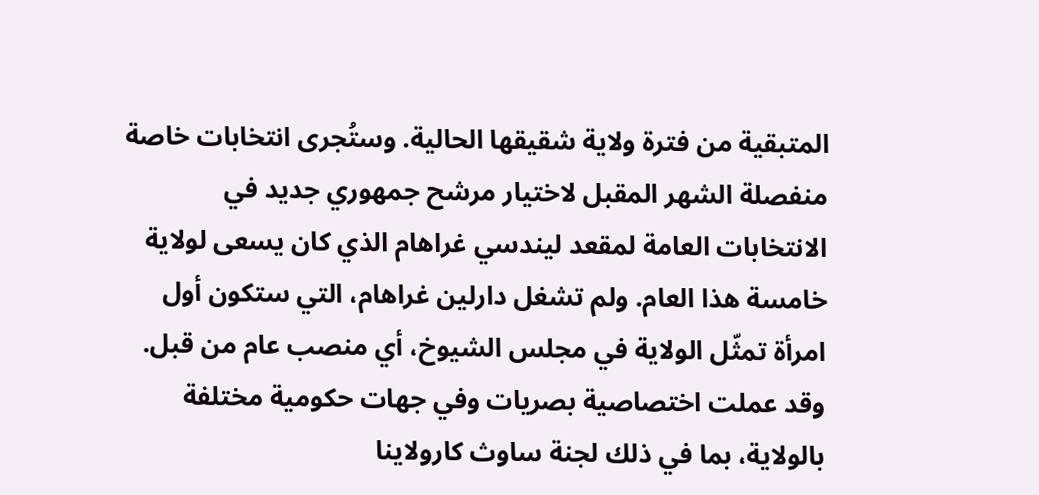المتبقية من فترة ولاية شقيقها الحالية. وستُجرى انتخابات خاصة منفصلة الشهر المقبل لاختيار مرشح جمهوري جديد في الانتخابات العامة لمقعد ليندسي غراهام الذي كان يسعى لولاية خامسة هذا العام. ولم تشغل دارلين غراهام، التي ستكون أول امرأة تمثّل الولاية في مجلس الشيوخ، أي منصب عام من قبل. وقد عملت اختصاصية بصريات وفي جهات حكومية مختلفة بالولاية، بما في ذلك لجنة ساوث كارولاينا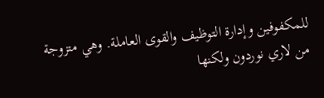للمكفوفين وإدارة التوظيف والقوى العاملة. وهي متزوجة من لاري نوردون ولكنها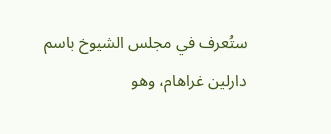ستُعرف في مجلس الشيوخ باسم دارلين غراهام، وهو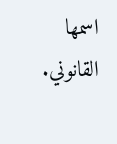اسمها القانوني.